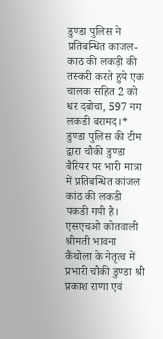डुण्डा पुलिस ने प्रतिबन्धित काजल-काठ की लकड़ी की तस्करी करते हुये एक चालक सहित 2 को धर दबोचा, 597 नग लकडी बरामद।*
डुण्डा पुलिस की टीम द्वारा चौकी डुण्डा बैरियर पर भारी मात्रा में प्रतिबन्धित कांजल कांठ की लकडी पकडी गयी है। एसएचओ कोतवाली श्रीमती भावना कैंथोला के नेतृत्व में प्रभारी चौकी डुण्डा श्री प्रकाश राणा एवं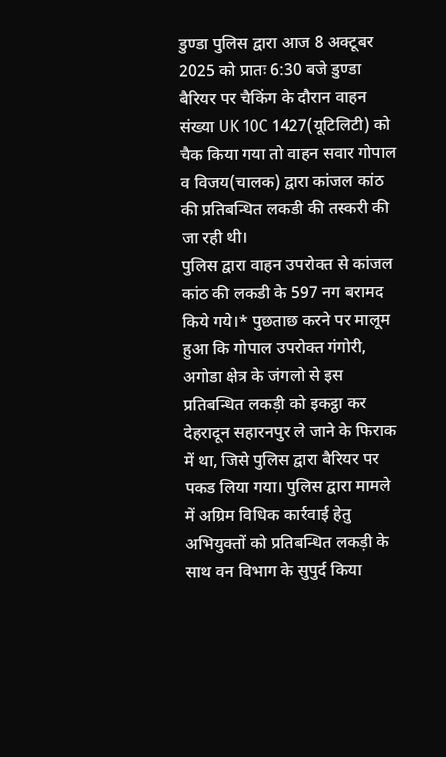डुण्डा पुलिस द्वारा आज 8 अक्टूबर 2025 को प्रातः 6:30 बजे डुण्डा बैरियर पर चैकिंग के दौरान वाहन संख्या UK 10C 1427(यूटिलिटी) को चैक किया गया तो वाहन सवार गोपाल व विजय(चालक) द्वारा कांजल कांठ की प्रतिबन्धित लकडी की तस्करी की जा रही थी।
पुलिस द्वारा वाहन उपरोक्त से कांजल कांठ की लकडी के 597 नग बरामद किये गये।* पुछताछ करने पर मालूम हुआ कि गोपाल उपरोक्त गंगोरी, अगोडा क्षेत्र के जंगलो से इस प्रतिबन्धित लकड़ी को इकट्ठा कर देहरादून सहारनपुर ले जाने के फिराक में था, जिसे पुलिस द्वारा बैरियर पर पकड लिया गया। पुलिस द्वारा मामले में अग्रिम विधिक कार्रवाई हेतु अभियुक्तों को प्रतिबन्धित लकड़ी के साथ वन विभाग के सुपुर्द किया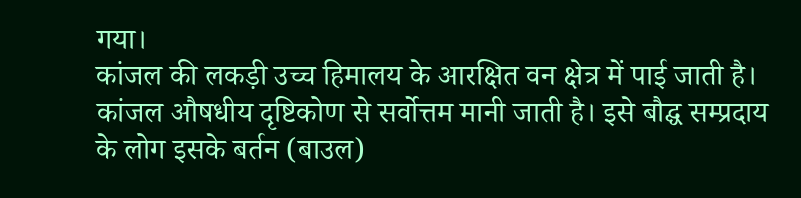गया।
कांजल की लकड़ी उच्च हिमालय के आरक्षित वन क्षेत्र में पाई जाती है। कांजल औषधीय दृष्टिकोण से सर्वोत्तम मानी जाती है। इसे बौद्घ सम्प्रदाय के लोग इसके बर्तन (बाउल)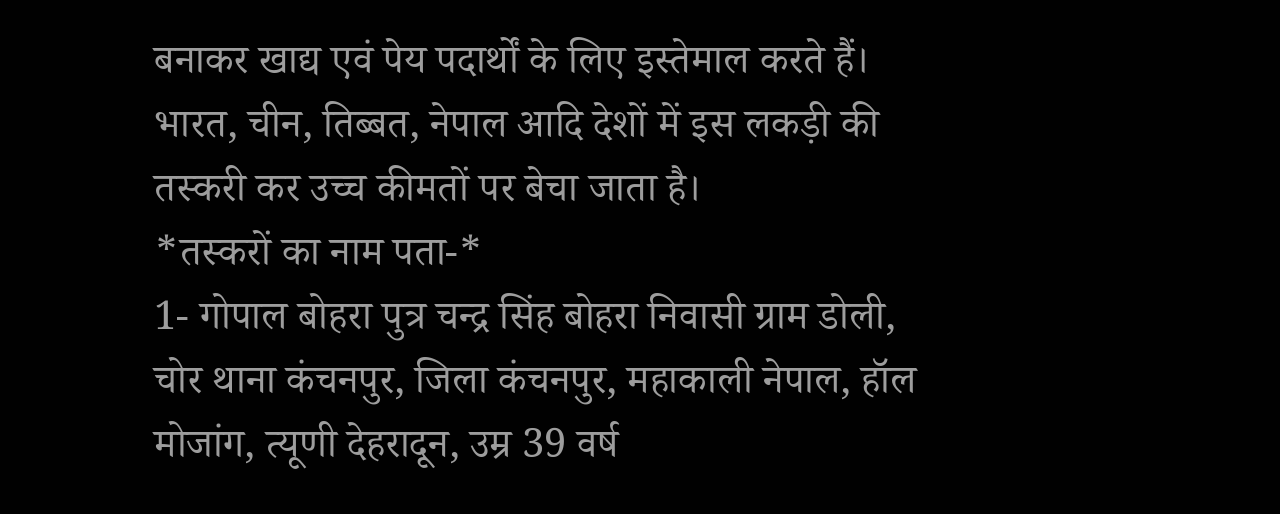बनाकर खाद्य एवं पेय पदार्थों के लिए इस्तेमाल करते हैं। भारत, चीन, तिब्बत, नेपाल आदि देशों में इस लकड़ी की तस्करी कर उच्च कीमतों पर बेचा जाता है।
*तस्करों का नाम पता-*
1- गोपाल बोहरा पुत्र चन्द्र सिंह बोहरा निवासी ग्राम डोली, चोर थाना कंचनपुर, जिला कंचनपुर, महाकाली नेपाल, हॉल मोजांग, त्यूणी देहरादून, उम्र 39 वर्ष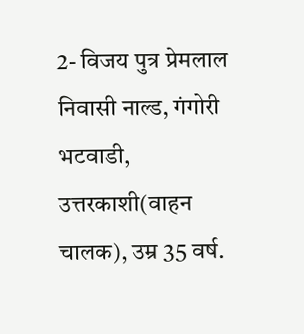2- विजय पुत्र प्रेमलाल निवासी नाल्ड, गंगोरी भटवाडी, उत्तरकाशी(वाहन चालक), उम्र 35 वर्ष.